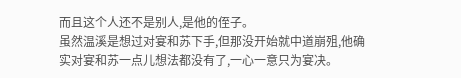而且这个人还不是别人,是他的侄子。
虽然温溪是想过对宴和苏下手,但那没开始就中道崩殂,他确实对宴和苏一点儿想法都没有了,一心一意只为宴决。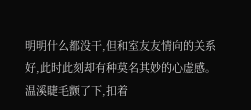明明什么都没干,但和室友友情向的关系好,此时此刻却有种莫名其妙的心虚感。
温溪睫毛颤了下,扣着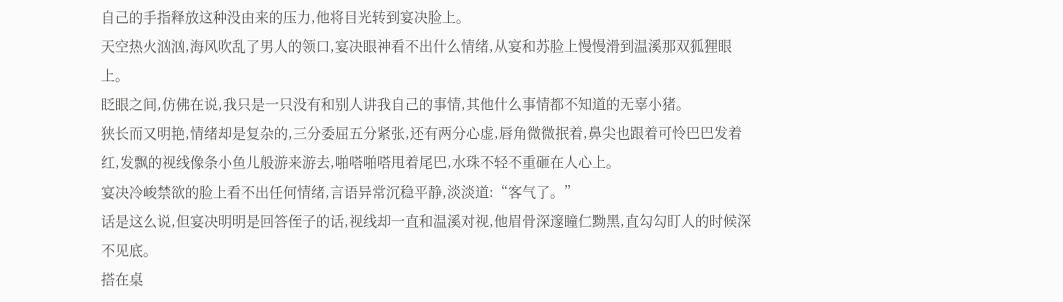自己的手指释放这种没由来的压力,他将目光转到宴决脸上。
天空热火汹汹,海风吹乱了男人的领口,宴决眼神看不出什么情绪,从宴和苏脸上慢慢滑到温溪那双狐狸眼上。
眨眼之间,仿佛在说,我只是一只没有和别人讲我自己的事情,其他什么事情都不知道的无辜小猪。
狭长而又明艳,情绪却是复杂的,三分委屈五分紧张,还有两分心虚,唇角微微抿着,鼻尖也跟着可怜巴巴发着红,发飘的视线像条小鱼儿般游来游去,啪嗒啪嗒甩着尾巴,水珠不轻不重砸在人心上。
宴决冷峻禁欲的脸上看不出任何情绪,言语异常沉稳平静,淡淡道:“客气了。”
话是这么说,但宴决明明是回答侄子的话,视线却一直和温溪对视,他眉骨深邃瞳仁黝黑,直勾勾盯人的时候深不见底。
搭在桌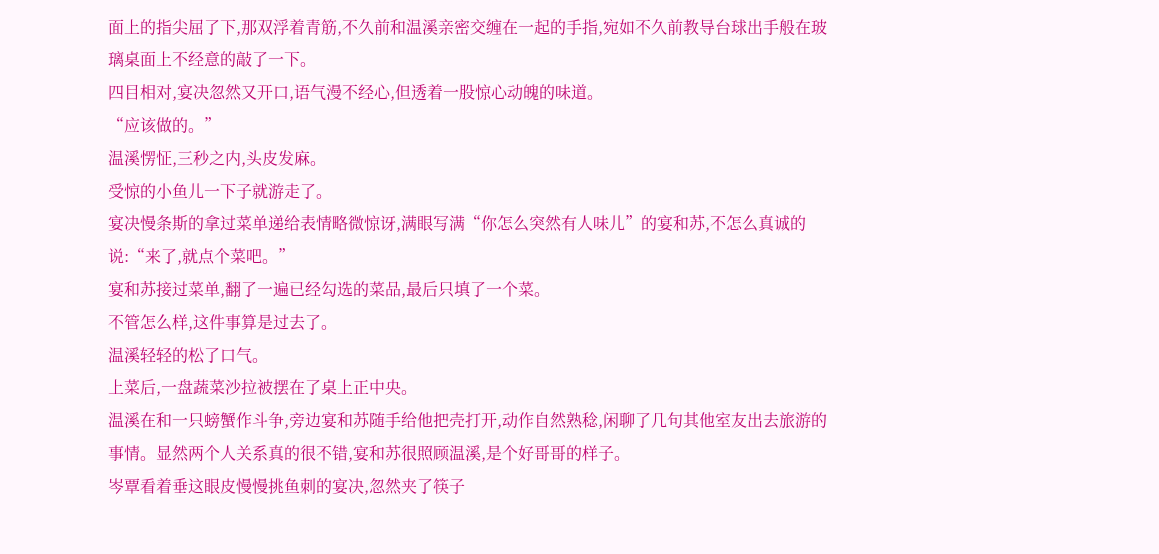面上的指尖屈了下,那双浮着青筋,不久前和温溪亲密交缠在一起的手指,宛如不久前教导台球出手般在玻璃桌面上不经意的敲了一下。
四目相对,宴决忽然又开口,语气漫不经心,但透着一股惊心动魄的味道。
“应该做的。”
温溪愣怔,三秒之内,头皮发麻。
受惊的小鱼儿一下子就游走了。
宴决慢条斯的拿过菜单递给表情略微惊讶,满眼写满“你怎么突然有人味儿”的宴和苏,不怎么真诚的说:“来了,就点个菜吧。”
宴和苏接过菜单,翻了一遍已经勾选的菜品,最后只填了一个菜。
不管怎么样,这件事算是过去了。
温溪轻轻的松了口气。
上菜后,一盘蔬菜沙拉被摆在了桌上正中央。
温溪在和一只螃蟹作斗争,旁边宴和苏随手给他把壳打开,动作自然熟稔,闲聊了几句其他室友出去旅游的事情。显然两个人关系真的很不错,宴和苏很照顾温溪,是个好哥哥的样子。
岑覃看着垂这眼皮慢慢挑鱼刺的宴决,忽然夹了筷子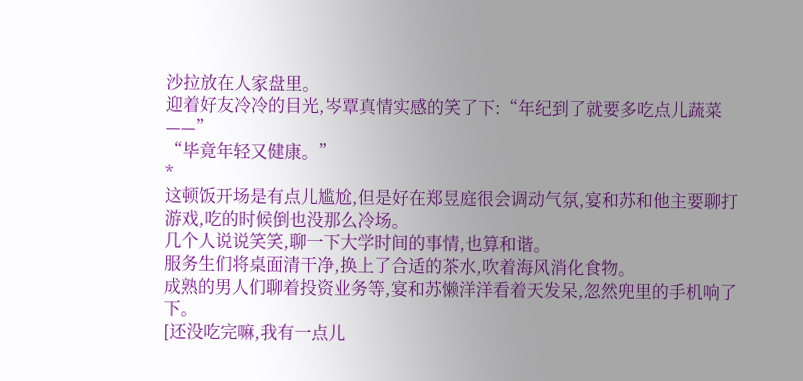沙拉放在人家盘里。
迎着好友冷冷的目光,岑覃真情实感的笑了下:“年纪到了就要多吃点儿蔬菜——”
“毕竟年轻又健康。”
*
这顿饭开场是有点儿尴尬,但是好在郑昱庭很会调动气氛,宴和苏和他主要聊打游戏,吃的时候倒也没那么冷场。
几个人说说笑笑,聊一下大学时间的事情,也算和谐。
服务生们将桌面清干净,换上了合适的茶水,吹着海风消化食物。
成熟的男人们聊着投资业务等,宴和苏懒洋洋看着天发呆,忽然兜里的手机响了下。
[还没吃完嘛,我有一点儿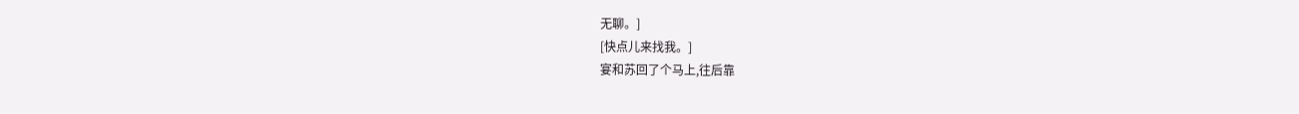无聊。]
[快点儿来找我。]
宴和苏回了个马上,往后靠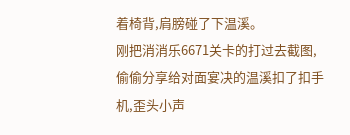着椅背,肩膀碰了下温溪。
刚把消消乐6671关卡的打过去截图,偷偷分享给对面宴决的温溪扣了扣手机,歪头小声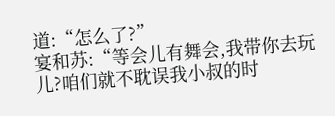道:“怎么了?”
宴和苏:“等会儿有舞会,我带你去玩儿?咱们就不耽误我小叔的时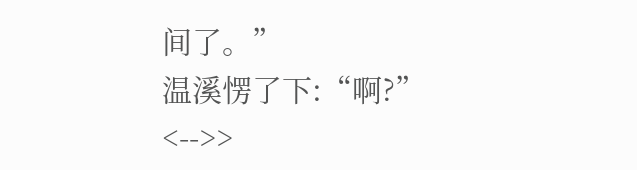间了。”
温溪愣了下:“啊?” <-->>